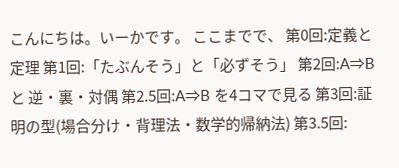こんにちは。いーかです。 ここまでで、 第0回:定義と定理 第1回:「たぶんそう」と「必ずそう」 第2回:A⇒B と 逆・裏・対偶 第2.5回:A⇒B を4コマで見る 第3回:証明の型(場合分け・背理法・数学的帰納法) 第3.5回: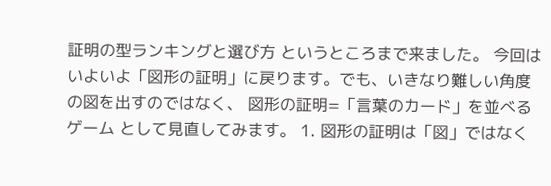証明の型ランキングと選び方 というところまで来ました。 今回はいよいよ「図形の証明」に戻ります。でも、いきなり難しい角度の図を出すのではなく、 図形の証明=「言葉のカード」を並べるゲーム として見直してみます。 1. 図形の証明は「図」ではなく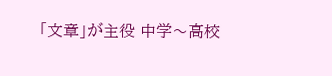「文章」が主役 中学〜高校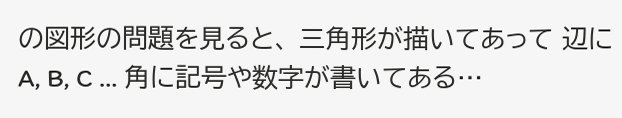の図形の問題を見ると、 三角形が描いてあって 辺に A, B, C … 角に記号や数字が書いてある…